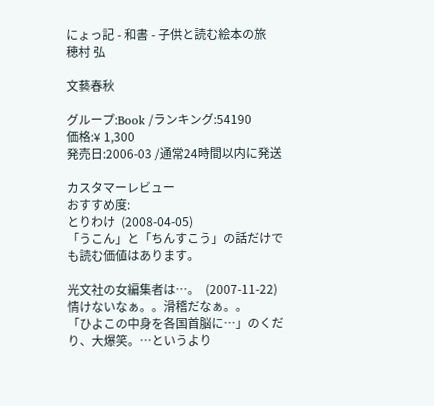にょっ記 - 和書 - 子供と読む絵本の旅
穂村 弘

文藝春秋

グループ:Book /ランキング:54190
価格:¥ 1,300
発売日:2006-03 /通常24時間以内に発送

カスタマーレビュー
おすすめ度:
とりわけ  (2008-04-05)
「うこん」と「ちんすこう」の話だけでも読む価値はあります。

光文社の女編集者は…。  (2007-11-22)
情けないなぁ。。滑稽だなぁ。。
「ひよこの中身を各国首脳に…」のくだり、大爆笑。…というより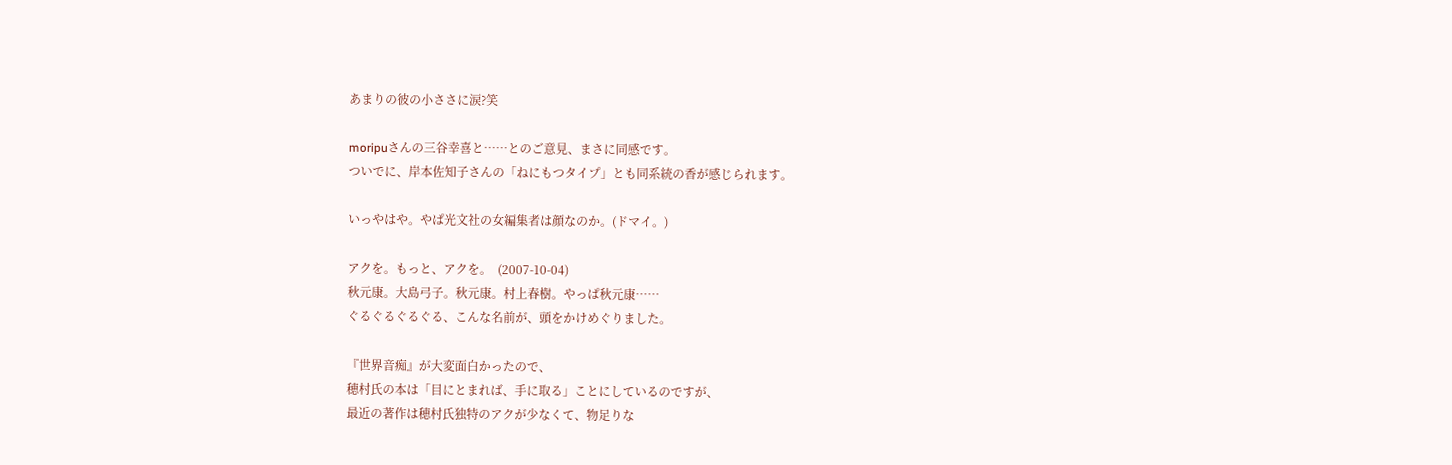あまりの彼の小ささに涙?笑

moripuさんの三谷幸喜と……とのご意見、まさに同感です。
ついでに、岸本佐知子さんの「ねにもつタイプ」とも同系統の香が感じられます。

いっやはや。やぱ光文社の女編集者は顔なのか。(ドマイ。)

アクを。もっと、アクを。  (2007-10-04)
秋元康。大島弓子。秋元康。村上春樹。やっぱ秋元康……
ぐるぐるぐるぐる、こんな名前が、頭をかけめぐりました。

『世界音痴』が大変面白かったので、
穂村氏の本は「目にとまれば、手に取る」ことにしているのですが、
最近の著作は穂村氏独特のアクが少なくて、物足りな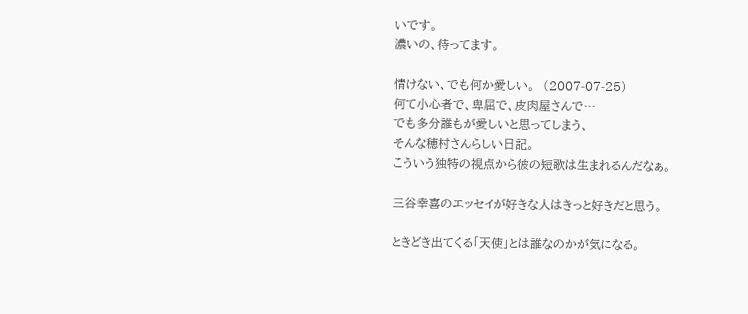いです。
濃いの、待ってます。

情けない、でも何か愛しい。  (2007-07-25)
何て小心者で、卑屈で、皮肉屋さんで…
でも多分誰もが愛しいと思ってしまう、
そんな穂村さんらしい日記。
こういう独特の視点から彼の短歌は生まれるんだなぁ。

三谷幸喜のエッセイが好きな人はきっと好きだと思う。

ときどき出てくる「天使」とは誰なのかが気になる。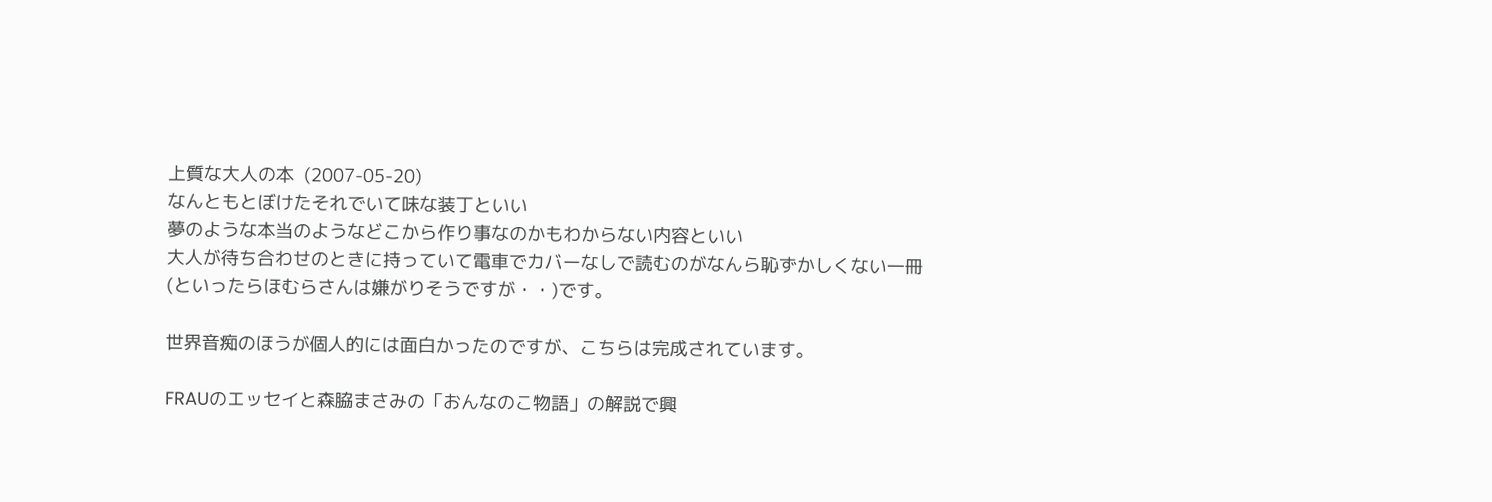上質な大人の本  (2007-05-20)
なんともとぼけたそれでいて味な装丁といい
夢のような本当のようなどこから作り事なのかもわからない内容といい
大人が待ち合わせのときに持っていて電車でカバーなしで読むのがなんら恥ずかしくない一冊(といったらほむらさんは嫌がりそうですが・・)です。

世界音痴のほうが個人的には面白かったのですが、こちらは完成されています。

FRAUのエッセイと森脇まさみの「おんなのこ物語」の解説で興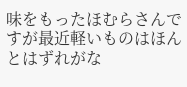味をもったほむらさんですが最近軽いものはほんとはずれがな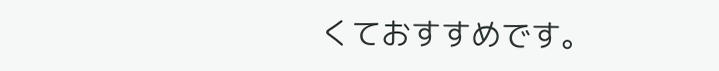くておすすめです。